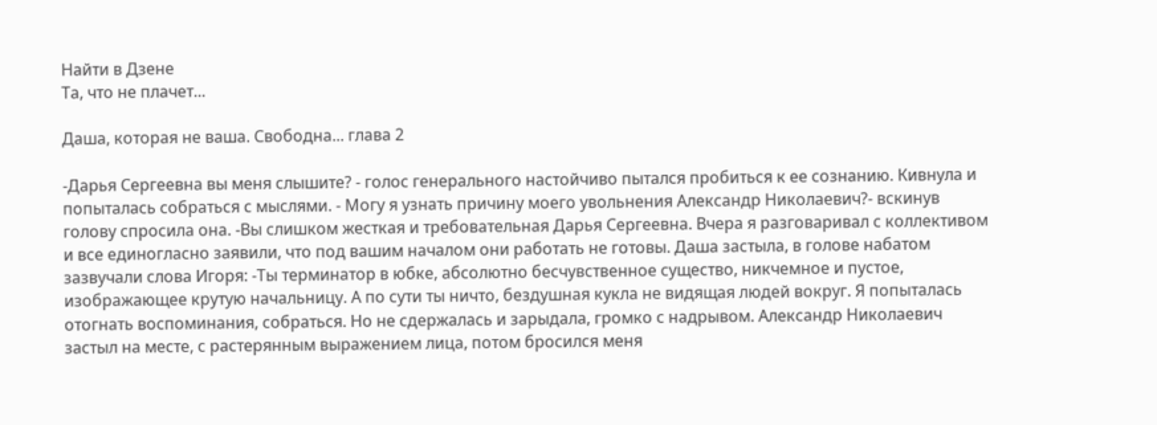Найти в Дзене
Та, что не плачет...

Даша, которая не ваша. Свободна... глава 2

-Дарья Сергеевна вы меня слышите? - голос генерального настойчиво пытался пробиться к ее сознанию. Кивнула и попыталась собраться с мыслями. - Могу я узнать причину моего увольнения Александр Николаевич?- вскинув голову спросила она. -Вы слишком жесткая и требовательная Дарья Сергеевна. Вчера я разговаривал с коллективом и все единогласно заявили, что под вашим началом они работать не готовы. Даша застыла, в голове набатом зазвучали слова Игоря: -Ты терминатор в юбке, абсолютно бесчувственное существо, никчемное и пустое, изображающее крутую начальницу. А по сути ты ничто, бездушная кукла не видящая людей вокруг. Я попыталась отогнать воспоминания, собраться. Но не сдержалась и зарыдала, громко с надрывом. Александр Николаевич застыл на месте, с растерянным выражением лица, потом бросился меня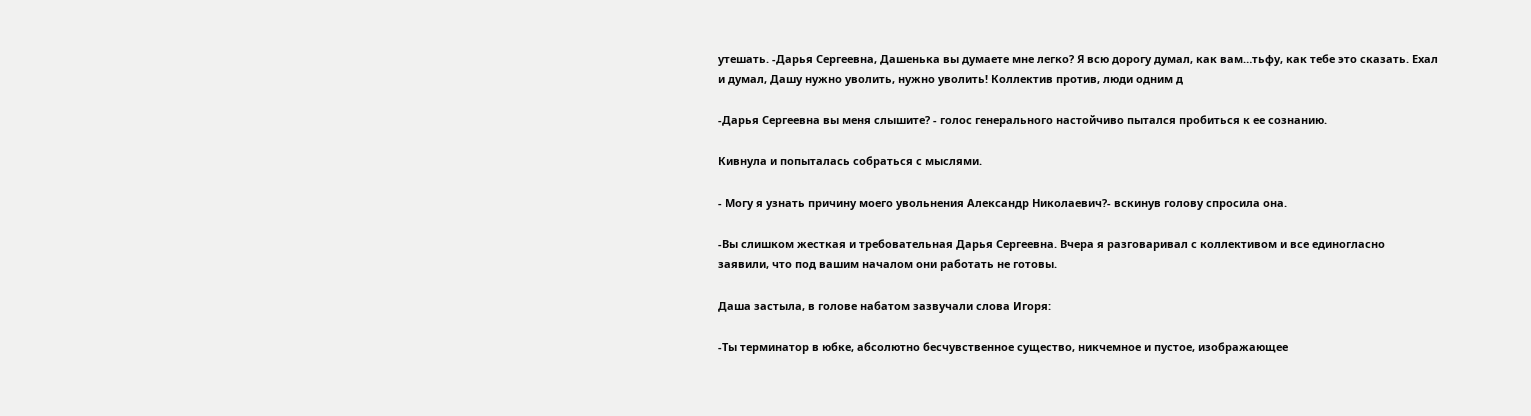утешать. -Дарья Сергеевна, Дашенька вы думаете мне легко? Я всю дорогу думал, как вам…тьфу, как тебе это сказать. Ехал и думал, Дашу нужно уволить, нужно уволить! Коллектив против, люди одним д

-Дарья Сергеевна вы меня слышите? - голос генерального настойчиво пытался пробиться к ее сознанию.

Кивнула и попыталась собраться с мыслями.

- Могу я узнать причину моего увольнения Александр Николаевич?- вскинув голову спросила она.

-Вы слишком жесткая и требовательная Дарья Сергеевна. Вчера я разговаривал с коллективом и все единогласно заявили, что под вашим началом они работать не готовы.

Даша застыла, в голове набатом зазвучали слова Игоря:

-Ты терминатор в юбке, абсолютно бесчувственное существо, никчемное и пустое, изображающее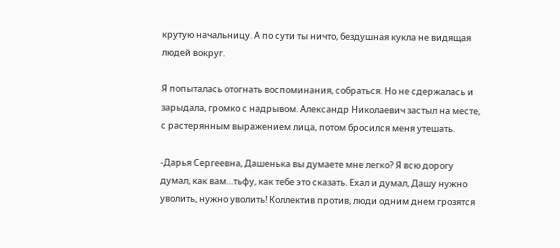крутую начальницу. А по сути ты ничто, бездушная кукла не видящая людей вокруг.

Я попыталась отогнать воспоминания, собраться. Но не сдержалась и зарыдала, громко с надрывом. Александр Николаевич застыл на месте, с растерянным выражением лица, потом бросился меня утешать.

-Дарья Сергеевна, Дашенька вы думаете мне легко? Я всю дорогу думал, как вам…тьфу, как тебе это сказать. Ехал и думал, Дашу нужно уволить, нужно уволить! Коллектив против, люди одним днем грозятся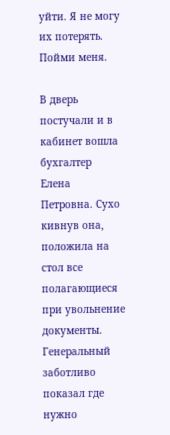уйти. Я не могу их потерять. Пойми меня.

В дверь постучали и в кабинет вошла бухгалтер Елена Петровна. Сухо кивнув она, положила на стол все полагающиеся при увольнение документы. Генеральный заботливо показал где нужно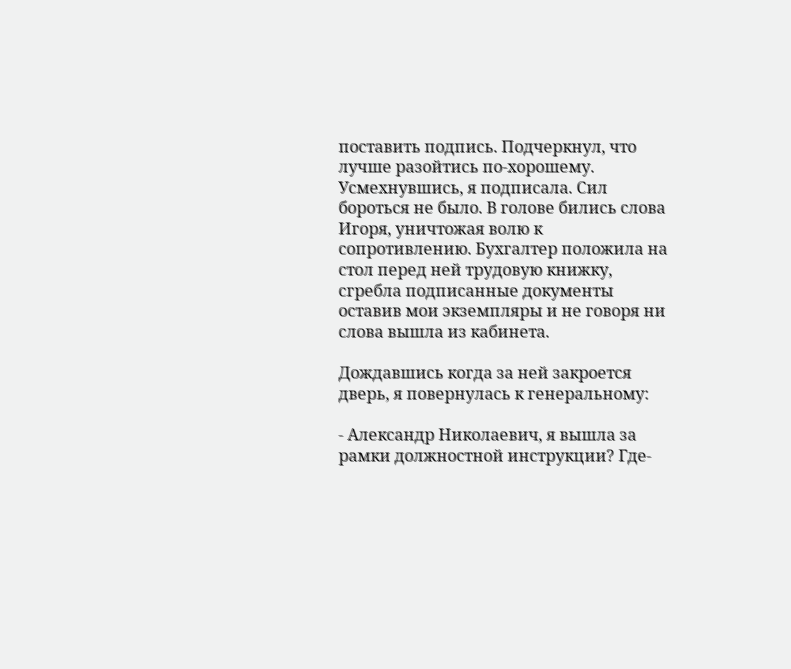поставить подпись. Подчеркнул, что лучше разойтись по-хорошему. Усмехнувшись, я подписала. Сил бороться не было. В голове бились слова Игоря, уничтожая волю к сопротивлению. Бухгалтер положила на стол перед ней трудовую книжку, сгребла подписанные документы оставив мои экземпляры и не говоря ни слова вышла из кабинета.

Дождавшись когда за ней закроется дверь, я повернулась к генеральному:

- Александр Николаевич, я вышла за рамки должностной инструкции? Где-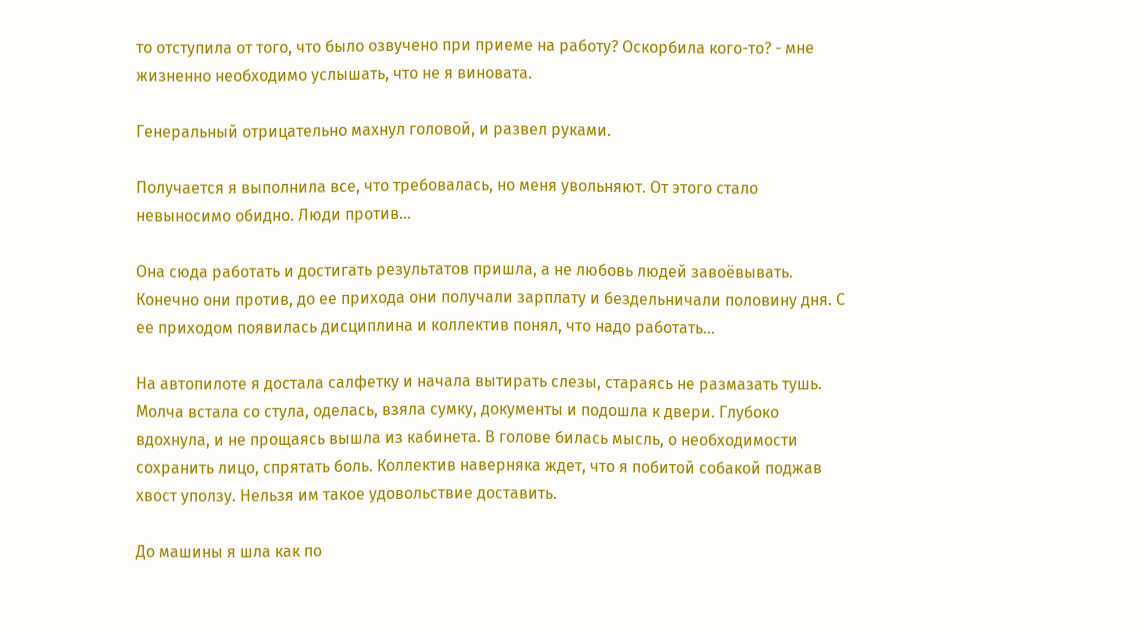то отступила от того, что было озвучено при приеме на работу? Оскорбила кого-то? - мне жизненно необходимо услышать, что не я виновата.

Генеральный отрицательно махнул головой, и развел руками.

Получается я выполнила все, что требовалась, но меня увольняют. От этого стало невыносимо обидно. Люди против...

Она сюда работать и достигать результатов пришла, а не любовь людей завоёвывать. Конечно они против, до ее прихода они получали зарплату и бездельничали половину дня. С ее приходом появилась дисциплина и коллектив понял, что надо работать...

На автопилоте я достала салфетку и начала вытирать слезы, стараясь не размазать тушь. Молча встала со стула, оделась, взяла сумку, документы и подошла к двери. Глубоко вдохнула, и не прощаясь вышла из кабинета. В голове билась мысль, о необходимости сохранить лицо, спрятать боль. Коллектив наверняка ждет, что я побитой собакой поджав хвост уползу. Нельзя им такое удовольствие доставить.

До машины я шла как по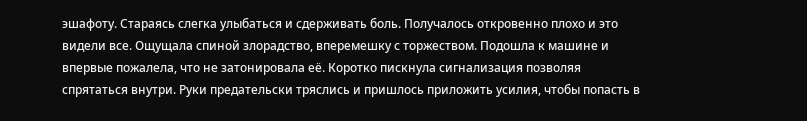эшафоту. Стараясь слегка улыбаться и сдерживать боль. Получалось откровенно плохо и это видели все. Ощущала спиной злорадство, вперемешку с торжеством. Подошла к машине и впервые пожалела, что не затонировала её. Коротко пискнула сигнализация позволяя спрятаться внутри. Руки предательски тряслись и пришлось приложить усилия, чтобы попасть в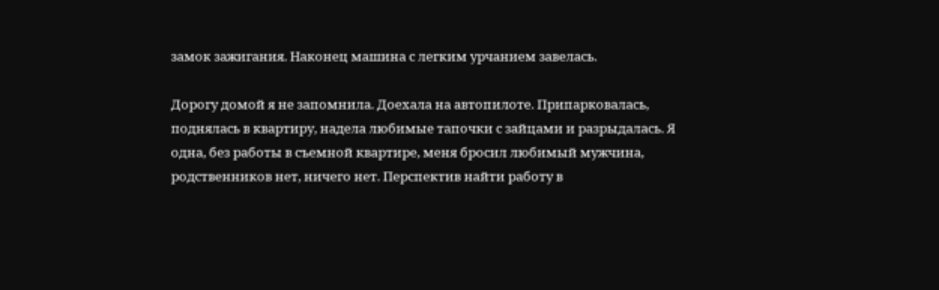замок зажигания. Наконец машина с легким урчанием завелась.

Дорогу домой я не запомнила. Доехала на автопилоте. Припарковалась, поднялась в квартиру, надела любимые тапочки с зайцами и разрыдалась. Я одна, без работы в съемной квартире, меня бросил любимый мужчина, родственников нет, ничего нет. Перспектив найти работу в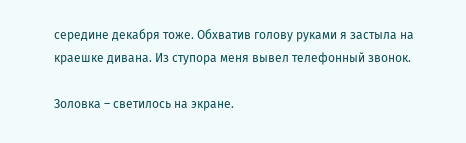середине декабря тоже. Обхватив голову руками я застыла на краешке дивана. Из ступора меня вывел телефонный звонок.

Золовка – светилось на экране.